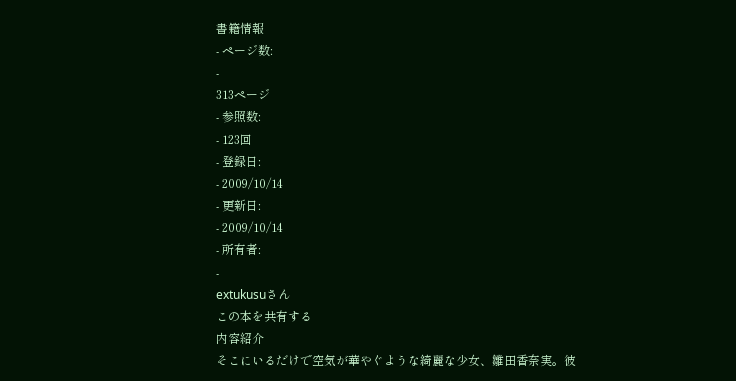書籍情報
- ページ数:
-
313ページ
- 参照数:
- 123回
- 登録日:
- 2009/10/14
- 更新日:
- 2009/10/14
- 所有者:
-
extukusuさん
この本を共有する
内容紹介
そこにいるだけで空気が華やぐような綺麗な少女、雛田香奈実。彼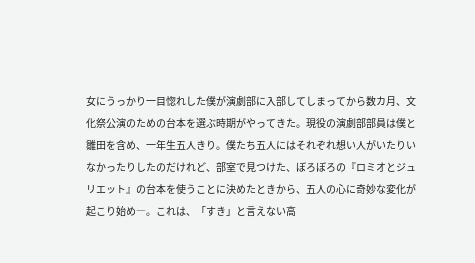女にうっかり一目惚れした僕が演劇部に入部してしまってから数カ月、文化祭公演のための台本を選ぶ時期がやってきた。現役の演劇部部員は僕と雛田を含め、一年生五人きり。僕たち五人にはそれぞれ想い人がいたりいなかったりしたのだけれど、部室で見つけた、ぼろぼろの『ロミオとジュリエット』の台本を使うことに決めたときから、五人の心に奇妙な変化が起こり始め―。これは、「すき」と言えない高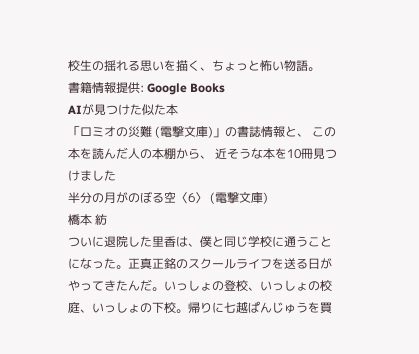校生の揺れる思いを描く、ちょっと怖い物語。
書籍情報提供: Google Books
AIが見つけた似た本
「ロミオの災難 (電撃文庫)」の書誌情報と、 この本を読んだ人の本棚から、 近そうな本を10冊見つけました
半分の月がのぼる空〈6〉 (電撃文庫)
橋本 紡
ついに退院した里香は、僕と同じ学校に通うことになった。正真正銘のスクールライフを送る日がやってきたんだ。いっしょの登校、いっしょの校庭、いっしょの下校。帰りに七越ぱんじゅうを買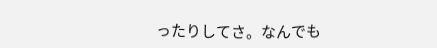ったりしてさ。なんでも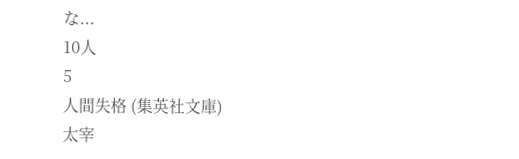な...
10人
5
人間失格 (集英社文庫)
太宰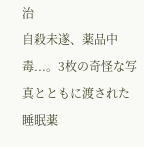治
自殺未遂、薬品中毒...。3枚の奇怪な写真とともに渡された睡眠薬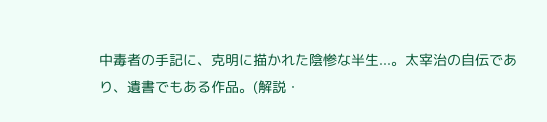中毒者の手記に、克明に描かれた陰惨な半生...。太宰治の自伝であり、遺書でもある作品。(解説・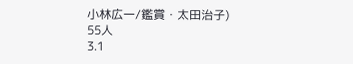小林広一/鑑賞・太田治子)
55人
3.1